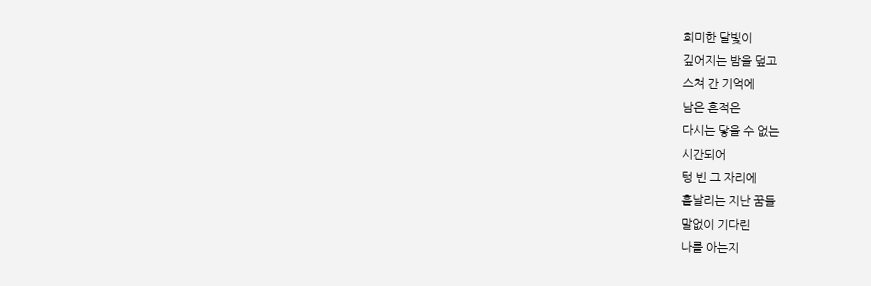희미한 달빛이
깊어지는 밤을 덮고
스쳐 간 기억에
남은 흔적은
다시는 닿을 수 없는
시간되어
텅 빈 그 자리에
흩날리는 지난 꿈들
말없이 기다린
나를 아는지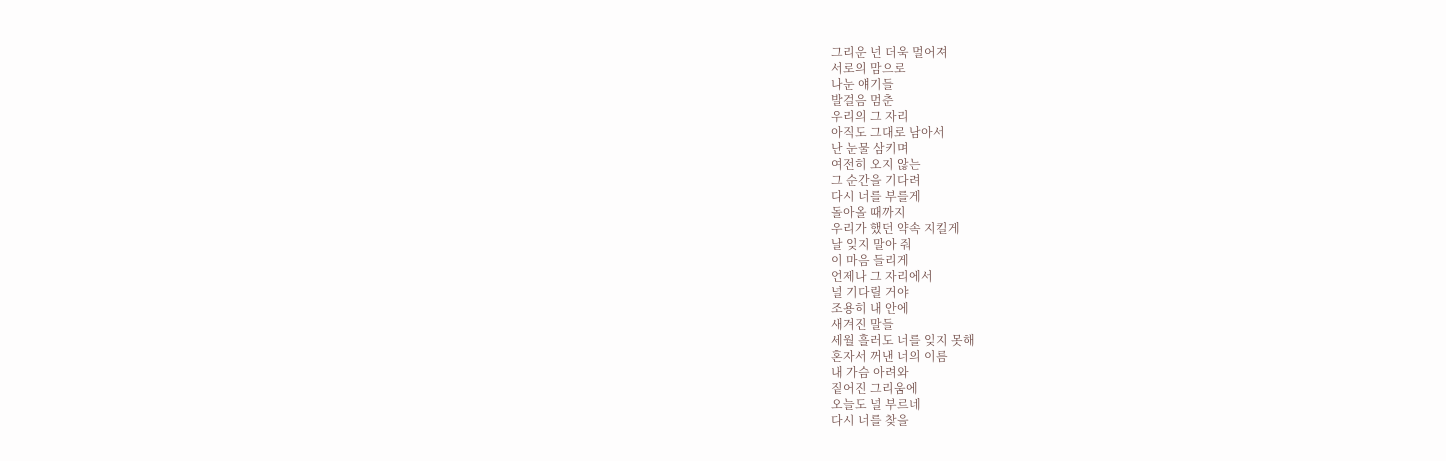그리운 넌 더욱 멀어져
서로의 맘으로
나눈 얘기들
발걸음 멈춘
우리의 그 자리
아직도 그대로 남아서
난 눈물 삼키며
여전히 오지 않는
그 순간을 기다려
다시 너를 부를게
돌아올 때까지
우리가 했던 약속 지킬게
날 잊지 말아 줘
이 마음 들리게
언제나 그 자리에서
널 기다릴 거야
조용히 내 안에
새겨진 말들
세월 흘러도 너를 잊지 못해
혼자서 꺼낸 너의 이름
내 가슴 아려와
짙어진 그리움에
오늘도 널 부르네
다시 너를 찾을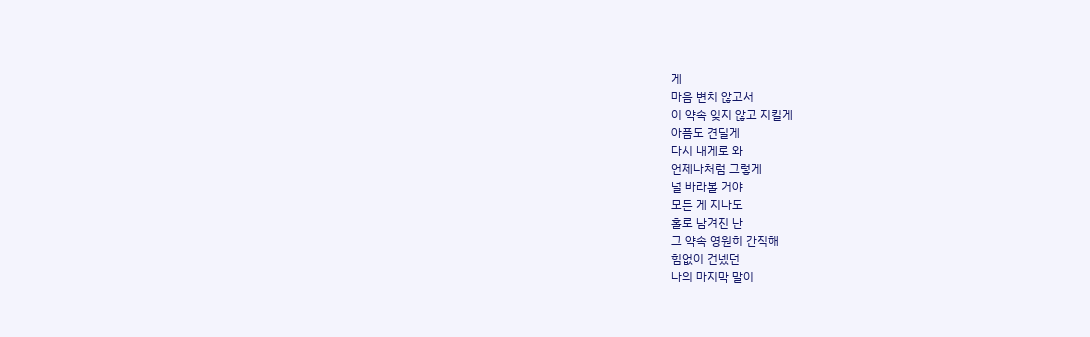게
마음 변치 않고서
이 약속 잊지 않고 지킬게
아픔도 견딜게
다시 내게로 와
언제나처럼 그렇게
널 바라볼 거야
모든 게 지나도
홀로 남겨진 난
그 약속 영원히 간직해
힘없이 건넸던
나의 마지막 말이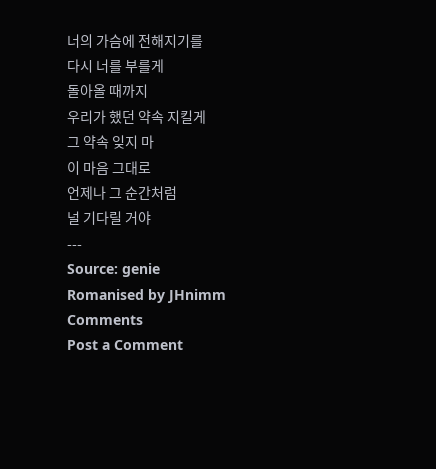너의 가슴에 전해지기를
다시 너를 부를게
돌아올 때까지
우리가 했던 약속 지킬게
그 약속 잊지 마
이 마음 그대로
언제나 그 순간처럼
널 기다릴 거야
---
Source: genie
Romanised by JHnimm
Comments
Post a Comment